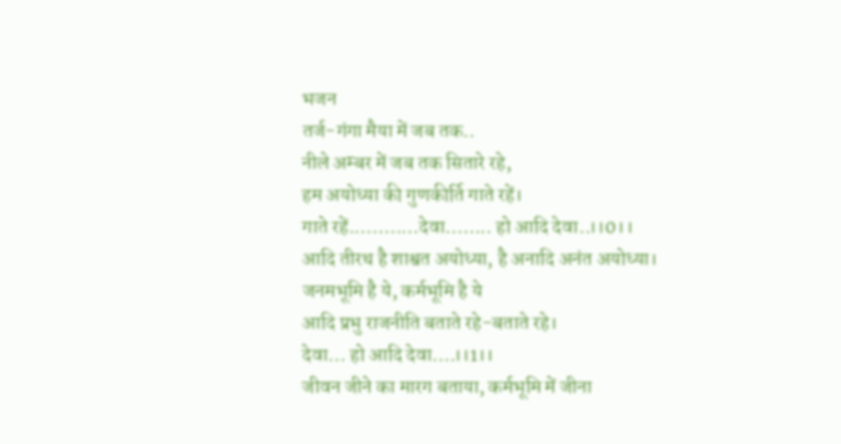भजन
तर्ज-गंगा मैया में जब तक..
नीले अम्बर में जब तक सितारे रहे,
हम अयोध्या की गुणकीर्ति गाते रहें।
गाते रहें............देवा........ हो आदि देवा..।।0।।
आदि तीरथ है शाश्वत अयोध्या, है अनादि अनंत अयोध्या।
जनमभूमि है ये, कर्मभूमि है ये
आदि प्रभु राजनीति बताते रहे-बताते रहे।
देवा... हो आदि देवा....।।1।।
जीवन जीने का मारग बताया, कर्मभूमि में जीना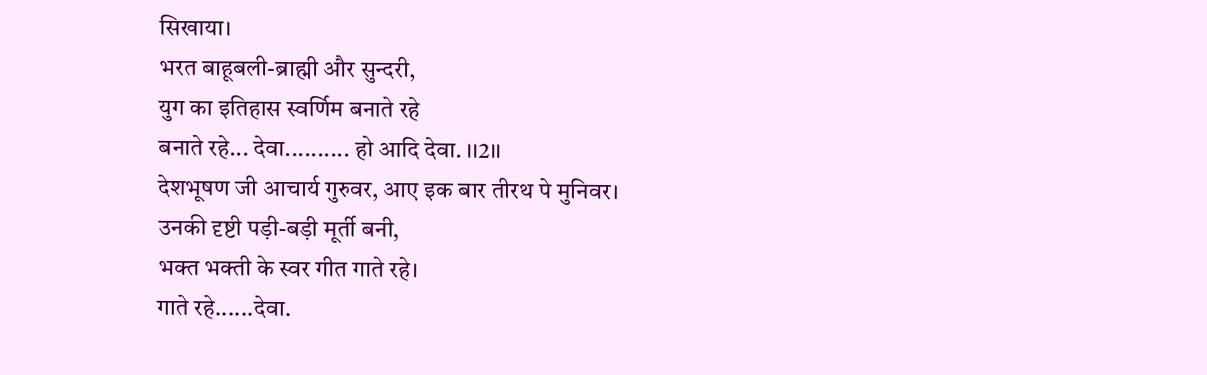सिखाया।
भरत बाहूबली-ब्राह्मी और सुन्दरी,
युग का इतिहास स्वर्णिम बनाते रहे
बनाते रहे... देवा.......... हो आदि देवा. ।।2।।
देशभूषण जी आचार्य गुरुवर, आए इक बार तीरथ पे मुनिवर।
उनकी दृष्टी पड़ी-बड़ी मूर्ती बनी,
भक्त भक्ती के स्वर गीत गाते रहे।
गाते रहे......देवा.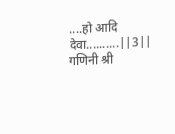....हो आदि देवा..........||3||
गणिनी श्री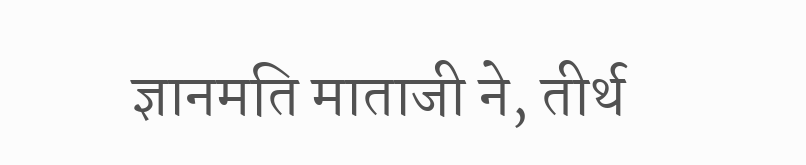ज्ञानमति माताजी ने, तीर्थ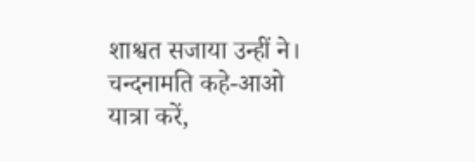शाश्वत सजाया उन्हीं ने।
चन्दनामति कहे-आओ यात्रा करें,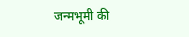जन्मभूमी की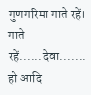गुणगरिमा गाते रहें।
गाते रहें......देवा....... हो आदि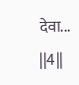देवा... ||4||